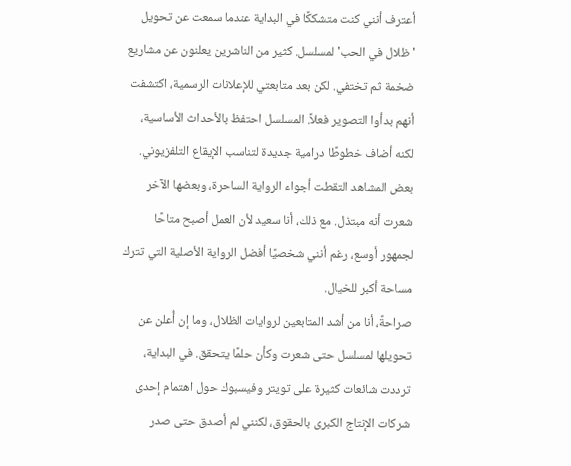أعترف أنني كنت متشككًا في البداية عندما سمعت عن تحويل 'ظلال في الحب' لمسلسل. كثير من الناشرين يعلنون عن مشاريع ضخمة ثم تختفي. لكن بعد متابعتي للإعلانات الرسمية، اكتشفت أنهم بدأوا التصوير فعلاً. المسلسل احتفظ بالأحداث الأساسية، لكنه أضاف خطوطًا درامية جديدة لتناسب الإيقاع التلفزيوني. بعض المشاهد التقطت أجواء الرواية الساحرة، وبعضها الآخر شعرت أنه مبتذل. مع ذلك، أنا سعيد لأن العمل أصبح متاحًا لجمهور أوسع، رغم أنني شخصيًا أفضل الرواية الأصلية التي تترك مساحة أكبر للخيال.
صراحةً، أنا من أشد المتابعين لروايات الظلال، وما إن أُعلن عن تحويلها لمسلسل حتى شعرت وكأن حلمًا يتحقق. في البداية، ترددت شائعات كثيرة على تويتر وفيسبوك حول اهتمام إحدى شركات الإنتاج الكبرى بالحقوق، لكنني لم أصدق حتى صدر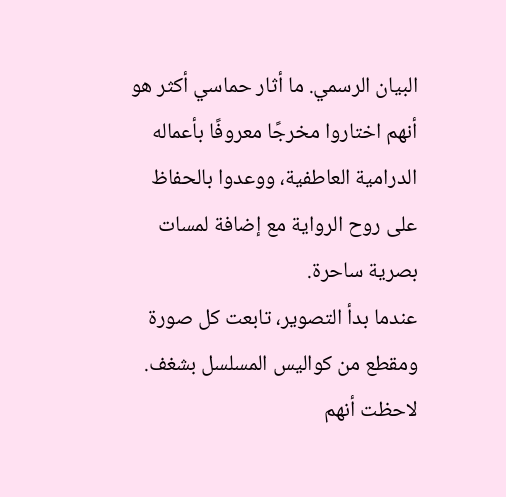البيان الرسمي. ما أثار حماسي أكثر هو أنهم اختاروا مخرجًا معروفًا بأعماله الدرامية العاطفية، ووعدوا بالحفاظ على روح الرواية مع إضافة لمسات بصرية ساحرة.
عندما بدأ التصوير، تابعت كل صورة ومقطع من كواليس المسلسل بشغف. لاحظت أنهم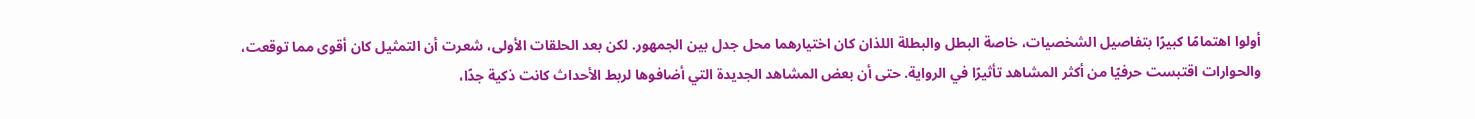أولوا اهتمامًا كبيرًا بتفاصيل الشخصيات، خاصة البطل والبطلة اللذان كان اختيارهما محل جدل بين الجمهور. لكن بعد الحلقات الأولى، شعرت أن التمثيل كان أقوى مما توقعت، والحوارات اقتبست حرفيًا من أكثر المشاهد تأثيرًا في الرواية. حتى أن بعض المشاهد الجديدة التي أضافوها لربط الأحداث كانت ذكية جدًا،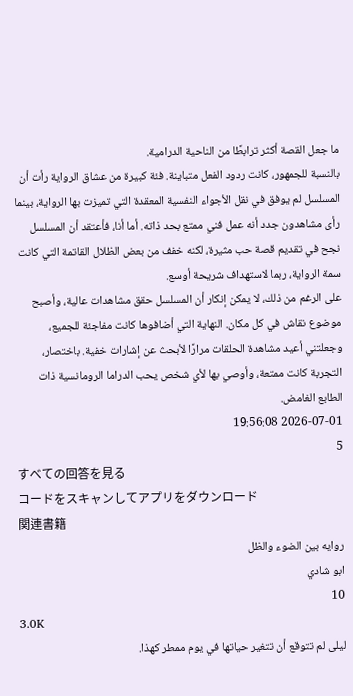ما جعل القصة أكثر ترابطًا من الناحية الدرامية.
بالنسبة للجمهور، كانت ردود الفعل متباينة. فئة كبيرة من عشاق الرواية رأت أن المسلسل لم يوفق في نقل الأجواء النفسية المعقدة التي تميزت بها الرواية، بينما رأى مشاهدون جدد أنه عمل فني ممتع بحد ذاته. أما أنا، فأعتقد أن المسلسل نجح في تقديم قصة حب مثيرة، لكنه خفف من بعض الظلال القاتمة التي كانت سمة الرواية، ربما لاستهداف شريحة أوسع.
على الرغم من ذلك، لا يمكن إنكار أن المسلسل حقق مشاهدات عالية، وأصبح موضوع نقاش في كل مكان. النهاية التي أضافوها كانت مفاجئة للجميع، وجعلتني أعيد مشاهدة الحلقات مرارًا لأبحث عن إشارات خفية. باختصار، التجربة كانت ممتعة، وأوصي بها لأي شخص يحب الدراما الرومانسية ذات الطابع الغامض.
2026-07-01 19:56:08
5
すべての回答を見る
コードをスキャンしてアプリをダウンロード
関連書籍
روايه بين الضوء والظل
ابو شادي
10
3.0K
ليلى لم تتوقع أن تتغير حياتها في يوم ممطر كهذا.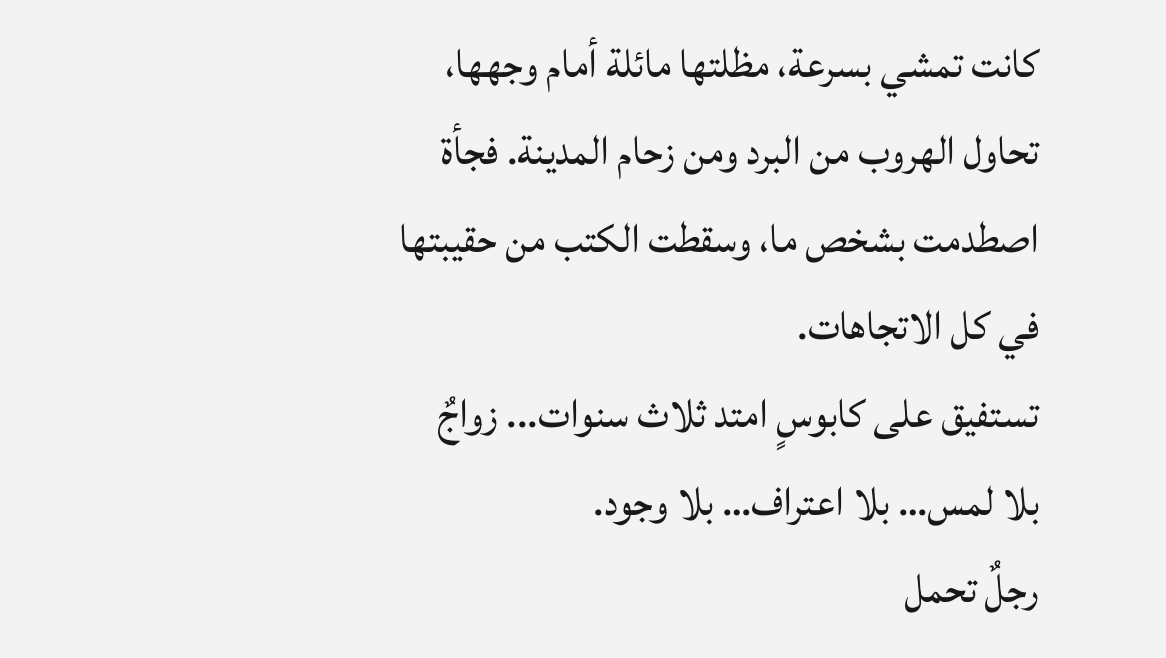كانت تمشي بسرعة، مظلتها مائلة أمام وجهها، تحاول الهروب من البرد ومن زحام المدينة. فجأة اصطدمت بشخص ما، وسقطت الكتب من حقيبتها في كل الاتجاهات.
تستفيق على كابوسٍ امتد ثلاث سنوات... زواجٌ بلا لمس… بلا اعتراف… بلا وجود.
رجلٌ تحمل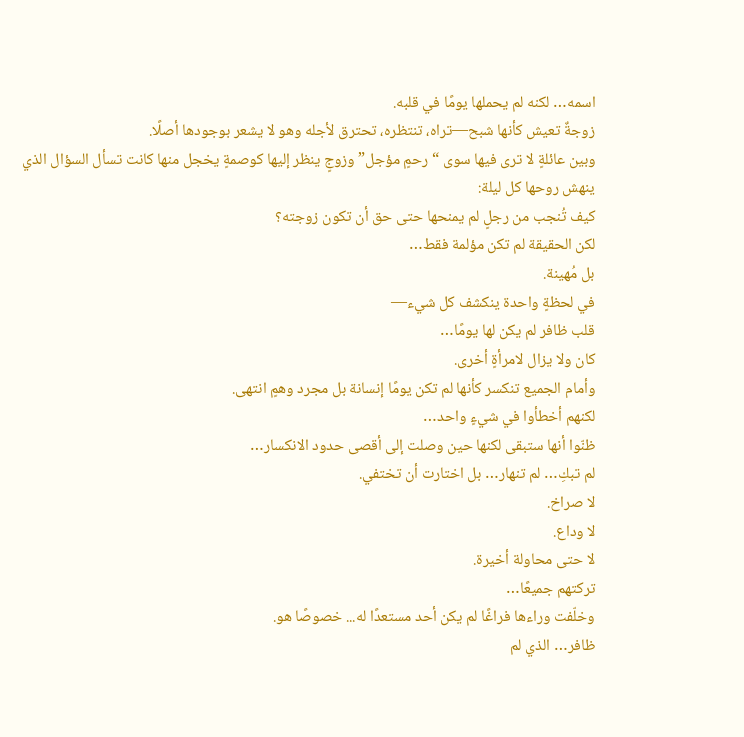اسمه… لكنه لم يحملها يومًا في قلبه.
زوجةٌ تعيش كأنها شبح—تراه، تنتظره، تحترق لأجله وهو لا يشعر بوجودها أصلًا.
وبين عائلةٍ لا ترى فيها سوى “رحمٍ مؤجل” وزوجٍ ينظر إليها كوصمةٍ يخجل منها كانت تسأل السؤال الذي ينهش روحها كل ليلة:
كيف تُنجب من رجلٍ لم يمنحها حتى حق أن تكون زوجته؟
لكن الحقيقة لم تكن مؤلمة فقط…
بل مُهينة.
في لحظةٍ واحدة ينكشف كل شيء—
قلب ظافر لم يكن لها يومًا…
كان ولا يزال لامرأةٍ أخرى.
وأمام الجميع تنكسر كأنها لم تكن يومًا إنسانة بل مجرد وهمٍ انتهى.
لكنهم أخطأوا في شيءٍ واحد…
ظنّوا أنها ستبقى لكنها حين وصلت إلى أقصى حدود الانكسار…
لم تبكِ… لم تنهار… بل اختارت أن تختفي.
لا صراخ.
لا وداع.
لا حتى محاولة أخيرة.
تركتهم جميعًا…
وخلّفت وراءها فراغًا لم يكن أحد مستعدًا له... خصوصًا هو.
ظافر… الذي لم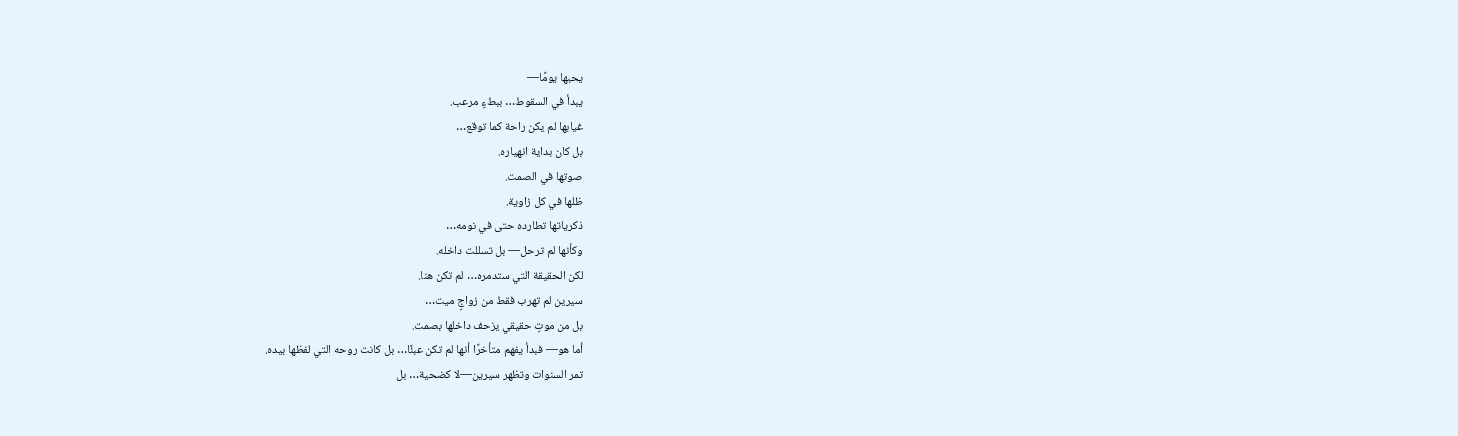يحبها يومًا—
يبدأ في السقوط… ببطءٍ مرعب.
غيابها لم يكن راحة كما توقع…
بل كان بداية انهياره.
صوتها في الصمت.
ظلها في كل زاوية.
ذكرياتها تطارده حتى في نومه…
وكأنها لم ترحل— بل تسللت داخله.
لكن الحقيقة التي ستدمره… لم تكن هنا.
سيرين لم تهرب فقط من زواجٍ ميت…
بل من موتٍ حقيقي يزحف داخلها بصمت.
أما هو— فبدأ يفهم متأخرًا أنها لم تكن عبئًا… بل كانت روحه التي لفظها بيده.
تمر السنوات وتظهر سيرين—لا كضحية… بل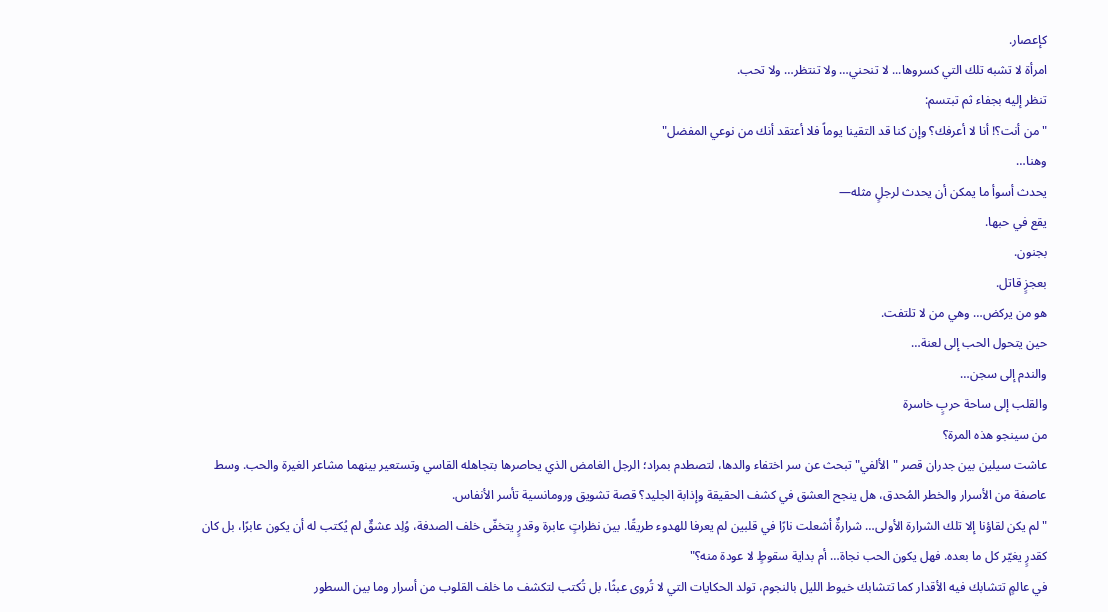كإعصار.
امرأة لا تشبه تلك التي كسروها... لا تنحني… ولا تنتظر… ولا تحب.
تنظر إليه بجفاء ثم تبتسم:
"من أنت؟! أنا لا أعرفك؟ وإن كنا قد التقينا يوماً فلا أعتقد أنك من نوعي المفضل"
وهنا…
يحدث أسوأ ما يمكن أن يحدث لرجلٍ مثله—
يقع في حبها.
بجنون.
بعجزٍ قاتل.
هو من يركض… وهي من لا تلتفت.
حين يتحول الحب إلى لعنة…
والندم إلى سجن…
والقلب إلى ساحة حربٍ خاسرة
من سينجو هذه المرة؟
عاشت سيلين بين جدران قصر "الألفي" تبحث عن سر اختفاء والدها، لتصطدم بمراد؛ الرجل الغامض الذي يحاصرها بتجاهله القاسي وتستعير بينهما مشاعر الغيرة والحب. وسط عاصفة من الأسرار والخطر المُحدق، هل ينجح العشق في كشف الحقيقة وإذابة الجليد؟ قصة تشويق ورومانسية تأسر الأنفاس.
"لم يكن لقاؤنا إلا تلك الشرارة الأولى… شرارةٌ أشعلت نارًا في قلبين لم يعرفا للهدوء طريقًا. بين نظراتٍ عابرة وقدرٍ يتخفّى خلف الصدفة، وُلِد عشقٌ لم يُكتب له أن يكون عابرًا، بل كان كقدرٍ يغيّر كل ما بعده. فهل يكون الحب نجاة… أم بداية سقوطٍ لا عودة منه؟"
في عالمٍ تتشابك فيه الأقدار كما تتشابك خيوط الليل بالنجوم، تولد الحكايات التي لا تُروى عبثًا، بل تُكتب لتكشف ما خلف القلوب من أسرار وما بين السطور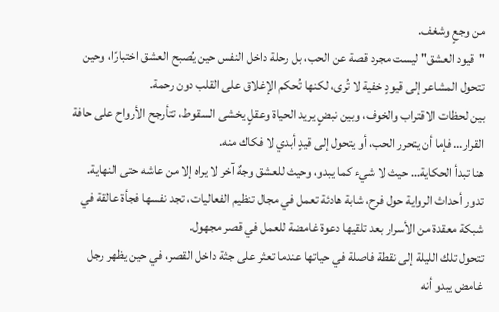من وجعٍ وشغف.
"قيود العشق" ليست مجرد قصة عن الحب، بل رحلة داخل النفس حين يُصبح العشق اختبارًا، وحين تتحول المشاعر إلى قيودٍ خفية لا تُرى، لكنها تُحكم الإغلاق على القلب دون رحمة.
بين لحظات الاقتراب والخوف، وبين نبضٍ يريد الحياة وعقلٍ يخشى السقوط، تتأرجح الأرواح على حافة القرار… فإما أن يتحرر الحب، أو يتحول إلى قيدٍ أبدي لا فكاك منه.
هنا تبدأ الحكاية… حيث لا شيء كما يبدو، وحيث للعشق وجهٌ آخر لا يراه إلا من عاشه حتى النهاية.
تدور أحداث الرواية حول فرح، شابة هادئة تعمل في مجال تنظيم الفعاليات، تجد نفسها فجأة عالقة في شبكة معقدة من الأسرار بعد تلقيها دعوة غامضة للعمل في قصر مجهول.
تتحول تلك الليلة إلى نقطة فاصلة في حياتها عندما تعثر على جثة داخل القصر، في حين يظهر رجل غامض يبدو أنه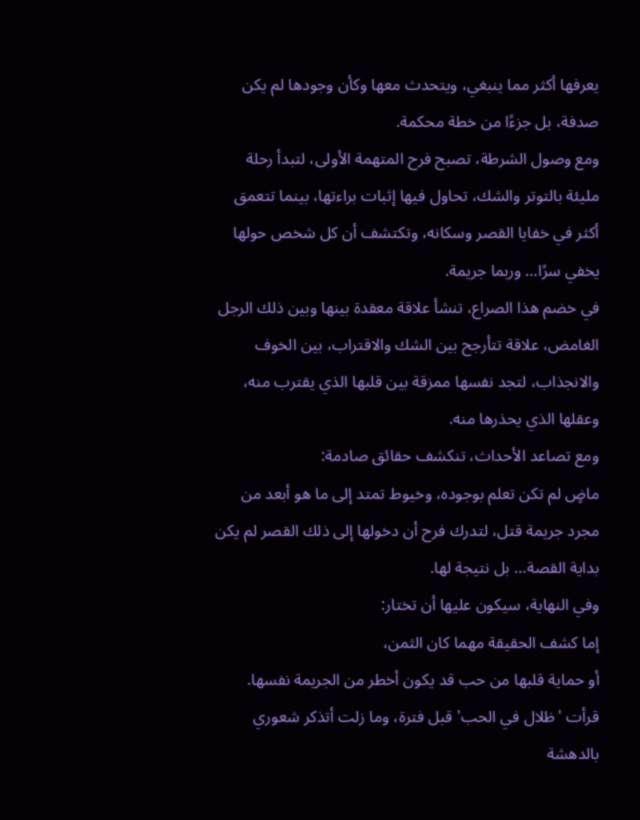يعرفها أكثر مما ينبغي، ويتحدث معها وكأن وجودها لم يكن صدفة، بل جزءًا من خطة محكمة.
ومع وصول الشرطة، تصبح فرح المتهمة الأولى، لتبدأ رحلة مليئة بالتوتر والشك، تحاول فيها إثبات براءتها، بينما تتعمق أكثر في خفايا القصر وسكانه، وتكتشف أن كل شخص حولها يخفي سرًا… وربما جريمة.
في خضم هذا الصراع، تنشأ علاقة معقدة بينها وبين ذلك الرجل الغامض، علاقة تتأرجح بين الشك والاقتراب، بين الخوف والانجذاب، لتجد نفسها ممزقة بين قلبها الذي يقترب منه، وعقلها الذي يحذرها منه.
ومع تصاعد الأحداث، تنكشف حقائق صادمة:
ماضٍ لم تكن تعلم بوجوده، وخيوط تمتد إلى ما هو أبعد من مجرد جريمة قتل، لتدرك فرح أن دخولها إلى ذلك القصر لم يكن بداية القصة… بل نتيجة لها.
وفي النهاية، سيكون عليها أن تختار:
إما كشف الحقيقة مهما كان الثمن،
أو حماية قلبها من حب قد يكون أخطر من الجريمة نفسها.
قرأت 'ظلال في الحب' قبل فترة، وما زلت أتذكر شعوري بالدهشة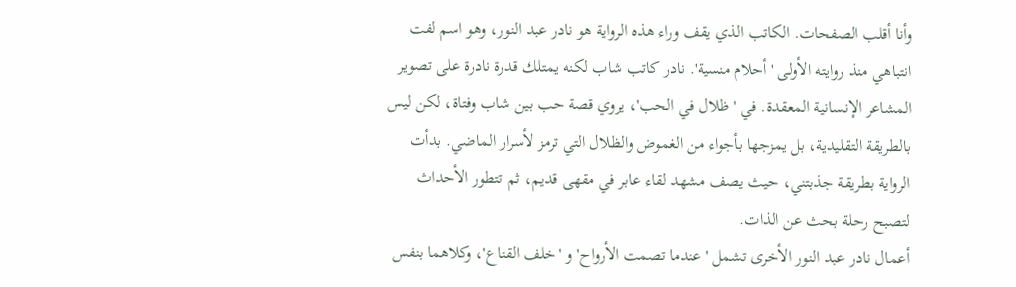وأنا أقلب الصفحات. الكاتب الذي يقف وراء هذه الرواية هو نادر عبد النور، وهو اسم لفت انتباهي منذ روايته الأولى 'أحلام منسية'. نادر كاتب شاب لكنه يمتلك قدرة نادرة على تصوير المشاعر الإنسانية المعقدة. في 'ظلال في الحب'، يروي قصة حب بين شاب وفتاة، لكن ليس بالطريقة التقليدية، بل يمزجها بأجواء من الغموض والظلال التي ترمز لأسرار الماضي. بدأت الرواية بطريقة جذبتني، حيث يصف مشهد لقاء عابر في مقهى قديم، ثم تتطور الأحداث لتصبح رحلة بحث عن الذات.
أعمال نادر عبد النور الأخرى تشمل 'عندما تصمت الأرواح' و 'خلف القناع'، وكلاهما بنفس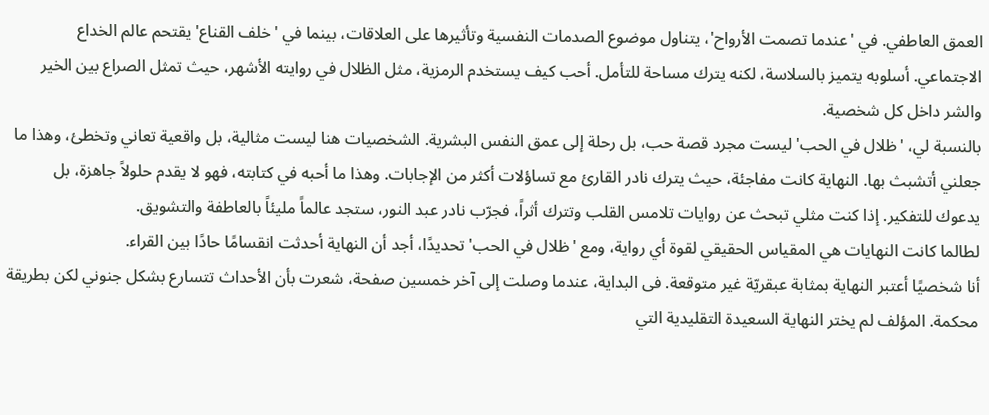العمق العاطفي. في 'عندما تصمت الأرواح'، يتناول موضوع الصدمات النفسية وتأثيرها على العلاقات، بينما في 'خلف القناع' يقتحم عالم الخداع الاجتماعي. أسلوبه يتميز بالسلاسة، لكنه يترك مساحة للتأمل. أحب كيف يستخدم الرمزية، مثل الظلال في روايته الأشهر، حيث تمثل الصراع بين الخير والشر داخل كل شخصية.
بالنسبة لي، 'ظلال في الحب' ليست مجرد قصة حب، بل رحلة إلى عمق النفس البشرية. الشخصيات هنا ليست مثالية، بل واقعية تعاني وتخطئ، وهذا ما جعلني أتشبث بها. النهاية كانت مفاجئة، حيث يترك نادر القارئ مع تساؤلات أكثر من الإجابات. وهذا ما أحبه في كتابته، فهو لا يقدم حلولاً جاهزة، بل يدعوك للتفكير. إذا كنت مثلي تبحث عن روايات تلامس القلب وتترك أثراً، فجرّب نادر عبد النور، ستجد عالماً مليئاً بالعاطفة والتشويق.
لطالما كانت النهايات هي المقياس الحقيقي لقوة أي رواية، ومع 'ظلال في الحب' تحديدًا، أجد أن النهاية أحدثت انقسامًا حادًا بين القراء.
أنا شخصيًا أعتبر النهاية بمثابة عبقريّة غير متوقعة. فى البداية، عندما وصلت إلى آخر خمسين صفحة، شعرت بأن الأحداث تتسارع بشكل جنوني لكن بطريقة محكمة. المؤلف لم يختر النهاية السعيدة التقليدية التي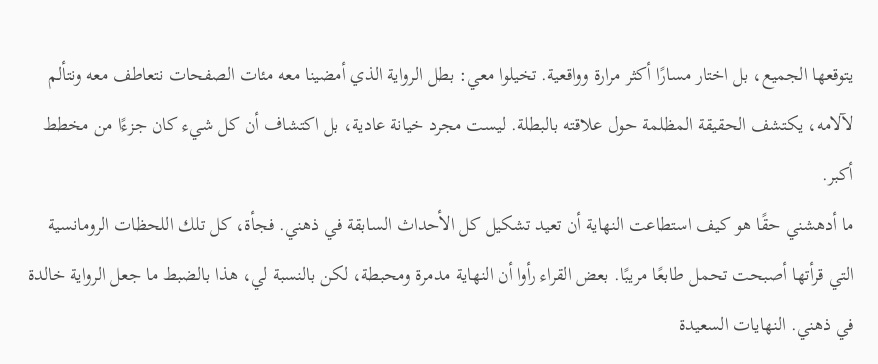يتوقعها الجميع، بل اختار مسارًا أكثر مرارة وواقعية. تخيلوا معي: بطل الرواية الذي أمضينا معه مئات الصفحات نتعاطف معه ونتألم لآلامه، يكتشف الحقيقة المظلمة حول علاقته بالبطلة. ليست مجرد خيانة عادية، بل اكتشاف أن كل شيء كان جزءًا من مخطط أكبر.
ما أدهشني حقًا هو كيف استطاعت النهاية أن تعيد تشكيل كل الأحداث السابقة في ذهني. فجأة، كل تلك اللحظات الرومانسية التي قرأتها أصبحت تحمل طابعًا مريبًا. بعض القراء رأوا أن النهاية مدمرة ومحبطة، لكن بالنسبة لي، هذا بالضبط ما جعل الرواية خالدة في ذهني. النهايات السعيدة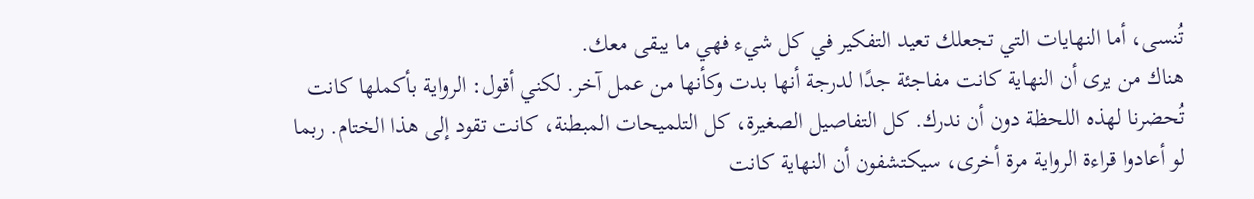تُنسى، أما النهايات التي تجعلك تعيد التفكير في كل شيء فهي ما يبقى معك.
هناك من يرى أن النهاية كانت مفاجئة جدًا لدرجة أنها بدت وكأنها من عمل آخر. لكني أقول: الرواية بأكملها كانت تُحضرنا لهذه اللحظة دون أن ندرك. كل التفاصيل الصغيرة، كل التلميحات المبطنة، كانت تقود إلى هذا الختام. ربما لو أعادوا قراءة الرواية مرة أخرى، سيكتشفون أن النهاية كانت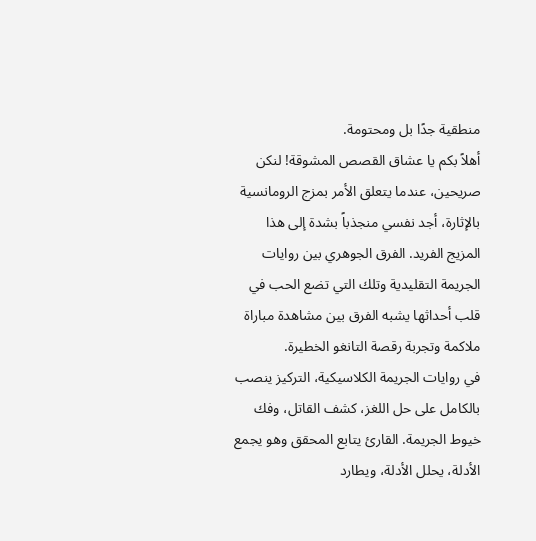منطقية جدًا بل ومحتومة.
أهلاً بكم يا عشاق القصص المشوقة! لنكن صريحين، عندما يتعلق الأمر بمزج الرومانسية بالإثارة، أجد نفسي منجذباً بشدة إلى هذا المزيج الفريد. الفرق الجوهري بين روايات الجريمة التقليدية وتلك التي تضع الحب في قلب أحداثها يشبه الفرق بين مشاهدة مباراة ملاكمة وتجربة رقصة التانغو الخطيرة.
في روايات الجريمة الكلاسيكية، التركيز ينصب بالكامل على حل اللغز، كشف القاتل، وفك خيوط الجريمة. القارئ يتابع المحقق وهو يجمع الأدلة، يحلل الأدلة، ويطارد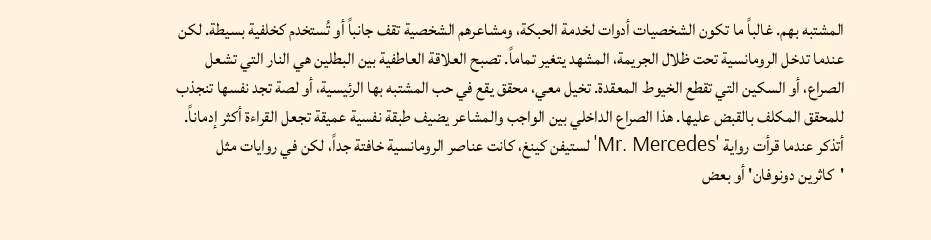المشتبه بهم. غالباً ما تكون الشخصيات أدوات لخدمة الحبكة، ومشاعرهم الشخصية تقف جانباً أو تُستخدم كخلفية بسيطة. لكن عندما تدخل الرومانسية تحت ظلال الجريمة، المشهد يتغير تماماً. تصبح العلاقة العاطفية بين البطلين هي النار التي تشعل الصراع، أو السكين التي تقطع الخيوط المعقدة. تخيل معي، محقق يقع في حب المشتبه بها الرئيسية، أو لصة تجد نفسها تنجذب للمحقق المكلف بالقبض عليها. هذا الصراع الداخلي بين الواجب والمشاعر يضيف طبقة نفسية عميقة تجعل القراءة أكثر إدماناً.
أتذكر عندما قرأت رواية 'Mr. Mercedes' لستيفن كينغ، كانت عناصر الرومانسية خافتة جداً، لكن في روايات مثل 'كاثرين دونوفان' أو بعض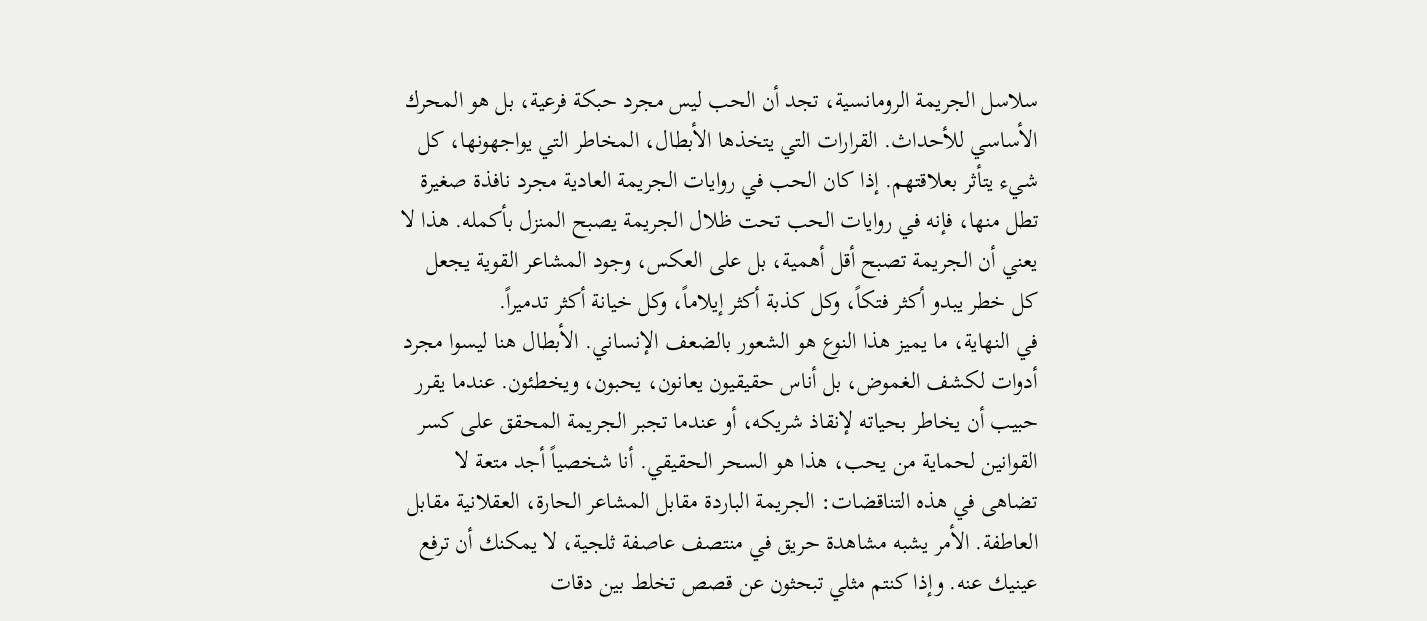سلاسل الجريمة الرومانسية، تجد أن الحب ليس مجرد حبكة فرعية، بل هو المحرك الأساسي للأحداث. القرارات التي يتخذها الأبطال، المخاطر التي يواجهونها، كل شيء يتأثر بعلاقتهم. إذا كان الحب في روايات الجريمة العادية مجرد نافذة صغيرة تطل منها، فإنه في روايات الحب تحت ظلال الجريمة يصبح المنزل بأكمله. هذا لا يعني أن الجريمة تصبح أقل أهمية، بل على العكس، وجود المشاعر القوية يجعل كل خطر يبدو أكثر فتكاً، وكل كذبة أكثر إيلاماً، وكل خيانة أكثر تدميراً.
في النهاية، ما يميز هذا النوع هو الشعور بالضعف الإنساني. الأبطال هنا ليسوا مجرد أدوات لكشف الغموض، بل أناس حقيقيون يعانون، يحبون، ويخطئون. عندما يقرر حبيب أن يخاطر بحياته لإنقاذ شريكه، أو عندما تجبر الجريمة المحقق على كسر القوانين لحماية من يحب، هذا هو السحر الحقيقي. أنا شخصياً أجد متعة لا تضاهى في هذه التناقضات: الجريمة الباردة مقابل المشاعر الحارة، العقلانية مقابل العاطفة. الأمر يشبه مشاهدة حريق في منتصف عاصفة ثلجية، لا يمكنك أن ترفع عينيك عنه. وإذا كنتم مثلي تبحثون عن قصص تخلط بين دقات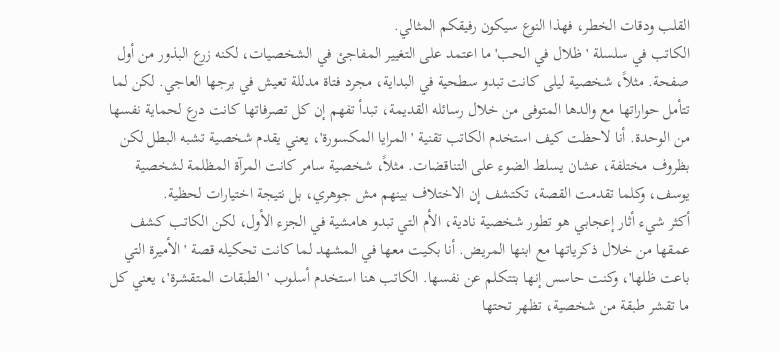القلب ودقات الخطر، فهذا النوع سيكون رفيقكم المثالي.
الكاتب في سلسلة 'ظلال في الحب' ما اعتمد على التغيير المفاجئ في الشخصيات، لكنه زرع البذور من أول صفحة. مثلاً، شخصية ليلى كانت تبدو سطحية في البداية، مجرد فتاة مدللة تعيش في برجها العاجي. لكن لما تتأمل حواراتها مع والدها المتوفى من خلال رسائله القديمة، تبدأ تفهم إن كل تصرفاتها كانت درع لحماية نفسها من الوحدة. أنا لاحظت كيف استخدم الكاتب تقنية 'المرايا المكسورة'، يعني يقدم شخصية تشبه البطل لكن بظروف مختلفة، عشان يسلط الضوء على التناقضات. مثلاً، شخصية سامر كانت المرآة المظلمة لشخصية يوسف، وكلما تقدمت القصة، تكتشف إن الاختلاف بينهم مش جوهري، بل نتيجة اختيارات لحظية.
أكثر شيء أثار إعجابي هو تطور شخصية نادية، الأم التي تبدو هامشية في الجزء الأول، لكن الكاتب كشف عمقها من خلال ذكرياتها مع ابنها المريض. أنا بكيت معها في المشهد لما كانت تحكيله قصة 'الأميرة التي باعت ظلها'، وكنت حاسس إنها بتتكلم عن نفسها. الكاتب هنا استخدم أسلوب 'الطبقات المتقشرة'، يعني كل ما تقشر طبقة من شخصية، تظهر تحتها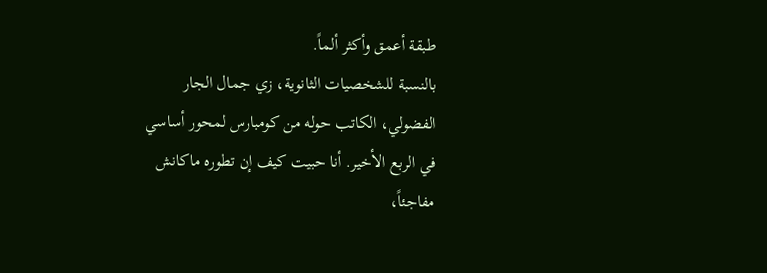طبقة أعمق وأكثر ألماً.
بالنسبة للشخصيات الثانوية، زي جمال الجار الفضولي، الكاتب حوله من كومبارس لمحور أساسي في الربع الأخير. أنا حبيت كيف إن تطوره ماكانش مفاجئاً،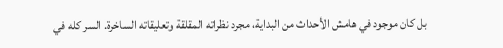بل كان موجود في هامش الأحداث من البداية، مجرد نظراته المقلقة وتعليقاته الساخرة. السر كله في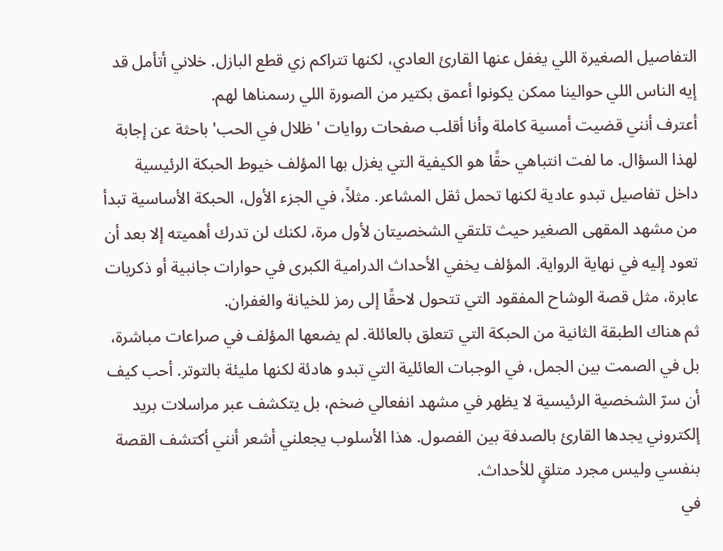التفاصيل الصغيرة اللي يغفل عنها القارئ العادي، لكنها تتراكم زي قطع البازل. خلاني أتأمل قد إيه الناس اللي حوالينا ممكن يكونوا أعمق بكتير من الصورة اللي رسمناها لهم.
أعترف أنني قضيت أمسية كاملة وأنا أقلب صفحات روايات 'ظلال في الحب' باحثة عن إجابة لهذا السؤال. ما لفت انتباهي حقًا هو الكيفية التي يغزل بها المؤلف خيوط الحبكة الرئيسية داخل تفاصيل تبدو عادية لكنها تحمل ثقل المشاعر. مثلاً، في الجزء الأول، الحبكة الأساسية تبدأ من مشهد المقهى الصغير حيث تلتقي الشخصيتان لأول مرة، لكنك لن تدرك أهميته إلا بعد أن تعود إليه في نهاية الرواية. المؤلف يخفي الأحداث الدرامية الكبرى في حوارات جانبية أو ذكريات عابرة، مثل قصة الوشاح المفقود التي تتحول لاحقًا إلى رمز للخيانة والغفران.
ثم هناك الطبقة الثانية من الحبكة التي تتعلق بالعائلة. لم يضعها المؤلف في صراعات مباشرة، بل في الصمت بين الجمل، في الوجبات العائلية التي تبدو هادئة لكنها مليئة بالتوتر. أحب كيف أن سرّ الشخصية الرئيسية لا يظهر في مشهد انفعالي ضخم، بل يتكشف عبر مراسلات بريد إلكتروني يجدها القارئ بالصدفة بين الفصول. هذا الأسلوب يجعلني أشعر أنني أكتشف القصة بنفسي وليس مجرد متلقٍ للأحداث.
في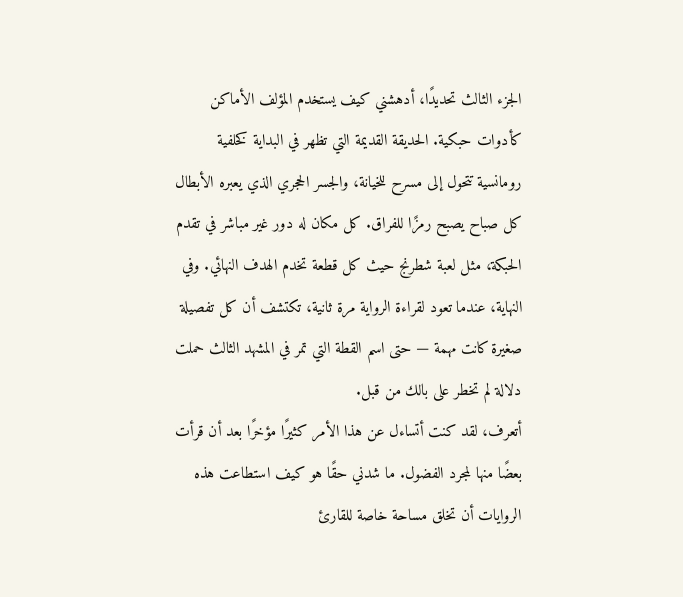الجزء الثالث تحديدًا، أدهشني كيف يستخدم المؤلف الأماكن كأدوات حبكية. الحديقة القديمة التي تظهر في البداية كخلفية رومانسية تتحول إلى مسرح للخيانة، والجسر الحجري الذي يعبره الأبطال كل صباح يصبح رمزًا للفراق. كل مكان له دور غير مباشر في تقدم الحبكة، مثل لعبة شطرنج حيث كل قطعة تخدم الهدف النهائي. وفي النهاية، عندما تعود لقراءة الرواية مرة ثانية، تكتشف أن كل تفصيلة صغيرة كانت مهمة — حتى اسم القطة التي تمر في المشهد الثالث حملت دلالة لم تخطر على بالك من قبل.
أتعرف، لقد كنت أتساءل عن هذا الأمر كثيرًا مؤخرًا بعد أن قرأت بعضًا منها لمجرد الفضول. ما شدني حقًا هو كيف استطاعت هذه الروايات أن تخلق مساحة خاصة للقارئ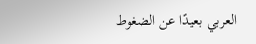العربي بعيدًا عن الضغوط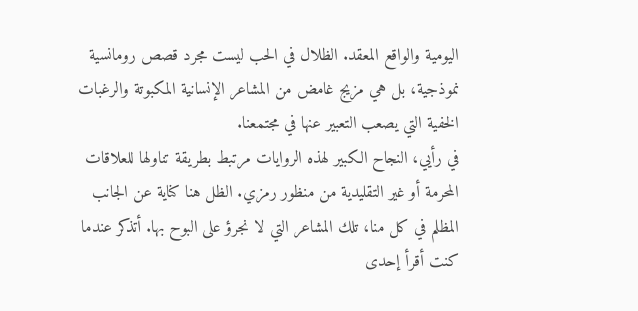اليومية والواقع المعقد. الظلال في الحب ليست مجرد قصص رومانسية نموذجية، بل هي مزيج غامض من المشاعر الإنسانية المكبوتة والرغبات الخفية التي يصعب التعبير عنها في مجتمعنا.
في رأيي، النجاح الكبير لهذه الروايات مرتبط بطريقة تناولها للعلاقات المحرمة أو غير التقليدية من منظور رمزي. الظل هنا كناية عن الجانب المظلم في كل منا، تلك المشاعر التي لا نجرؤ على البوح بها. أتذكر عندما كنت أقرأ إحدى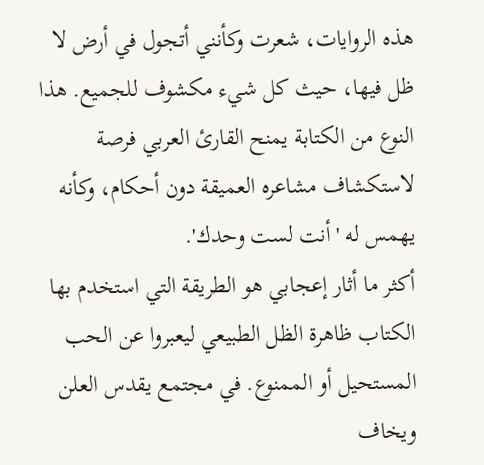هذه الروايات، شعرت وكأنني أتجول في أرض لا ظل فيها، حيث كل شيء مكشوف للجميع. هذا النوع من الكتابة يمنح القارئ العربي فرصة لاستكشاف مشاعره العميقة دون أحكام، وكأنه يهمس له 'أنت لست وحدك'.
أكثر ما أثار إعجابي هو الطريقة التي استخدم بها الكتاب ظاهرة الظل الطبيعي ليعبروا عن الحب المستحيل أو الممنوع. في مجتمع يقدس العلن ويخاف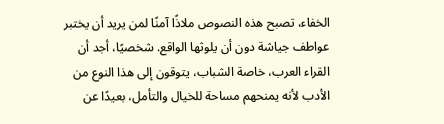الخفاء، تصبح هذه النصوص ملاذًا آمنًا لمن يريد أن يختبر عواطف جياشة دون أن يلوثها الواقع. شخصيًا، أجد أن القراء العرب، خاصة الشباب، يتوقون إلى هذا النوع من الأدب لأنه يمنحهم مساحة للخيال والتأمل، بعيدًا عن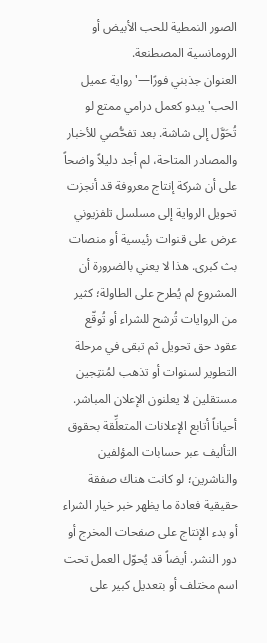الصور النمطية للحب الأبيض أو الرومانسية المصطنعة.
العنوان جذبني فورًا—'رواية عميل الحب' يبدو كعمل درامي ممتع لو تُحَوَّل إلى شاشة. بعد تفحُّصي للأخبار والمصادر المتاحة، لم أجد دليلاً واضحاً على أن شركة إنتاج معروفة قد أنجزت تحويل الرواية إلى مسلسل تلفزيوني عرض على قنوات رئيسية أو منصات بث كبرى. هذا لا يعني بالضرورة أن المشروع لم يُطرح على الطاولة؛ كثير من الروايات تُرشح للشراء أو تُوقّع عقود حق تحويل ثم تبقى في مرحلة التطوير لسنوات أو تذهب لمُنتِجين مستقلين لا يعلنون الإعلان المباشر.
أحياناً أتابع الإعلانات المتعلِّقة بحقوق التأليف عبر حسابات المؤلفين والناشرين؛ لو كانت هناك صفقة حقيقية فعادة ما يظهر خبر خيار الشراء أو بدء الإنتاج على صفحات المخرج أو دور النشر. أيضاً قد يُحوّل العمل تحت اسم مختلف أو بتعديل كبير على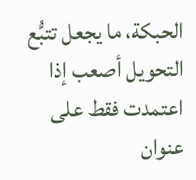الحبكة، ما يجعل تتبُّع التحويل أصعب إذا اعتمدت فقط على عنوان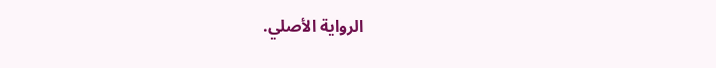الرواية الأصلي.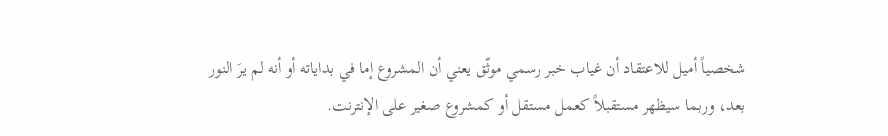شخصياً أميل للاعتقاد أن غياب خبر رسمي موثّق يعني أن المشروع إما في بداياته أو أنه لم يرَ النور بعد، وربما سيظهر مستقبلاً كعمل مستقل أو كمشروع صغير على الإنترنت.